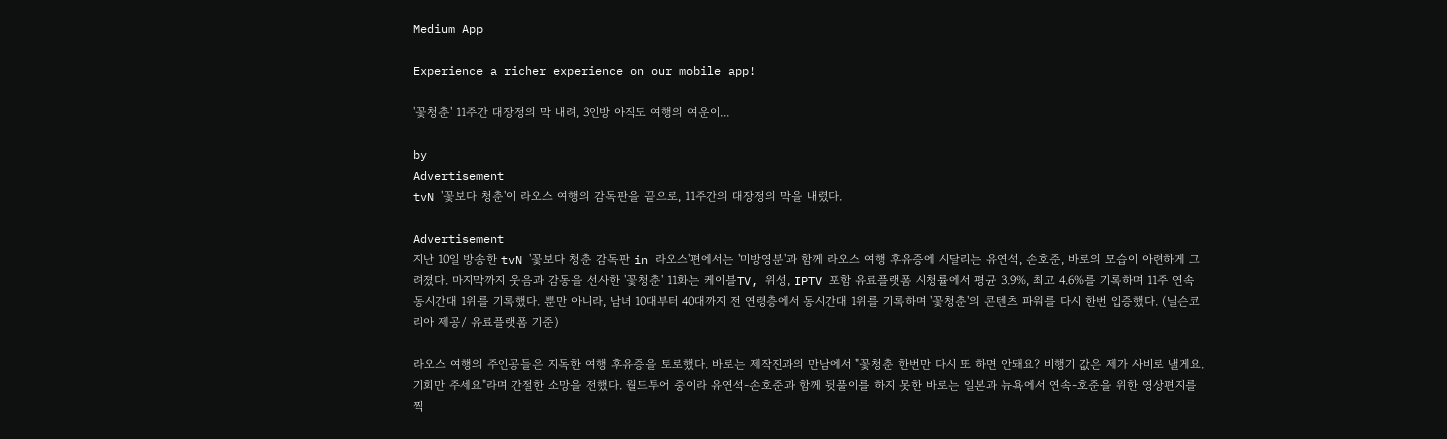Medium App

Experience a richer experience on our mobile app!

'꽃청춘' 11주간 대장정의 막 내려, 3인방 아직도 여행의 여운이...

by
Advertisement
tvN '꽃보다 청춘'이 라오스 여행의 감독판을 끝으로, 11주간의 대장정의 막을 내렸다.

Advertisement
지난 10일 방송한 tvN '꽃보다 청춘 감독판 in 라오스'편에서는 '미방영분'과 함께 라오스 여행 후유증에 시달리는 유연석, 손호준, 바로의 모습이 아련하게 그려졌다. 마지막까지 웃음과 감동을 선사한 '꽃청춘' 11화는 케이블TV, 위성, IPTV 포함 유료플랫폼 시청률에서 평균 3.9%, 최고 4.6%를 기록하며 11주 연속 동시간대 1위를 기록했다. 뿐만 아니라, 남녀 10대부터 40대까지 전 연령층에서 동시간대 1위를 기록하며 '꽃청춘'의 콘텐츠 파워를 다시 한번 입증했다. (닐슨코리아 제공/ 유료플랫폼 기준)

라오스 여행의 주인공들은 지독한 여행 후유증을 토로했다. 바로는 제작진과의 만남에서 "꽃청춘 한번만 다시 또 하면 안돼요? 비행기 값은 제가 사비로 낼게요. 기회만 주세요"라며 간절한 소망을 전했다. 월드투어 중이라 유연석-손호준과 함께 뒷풀이를 하지 못한 바로는 일본과 뉴욕에서 연속-호준을 위한 영상편지를 찍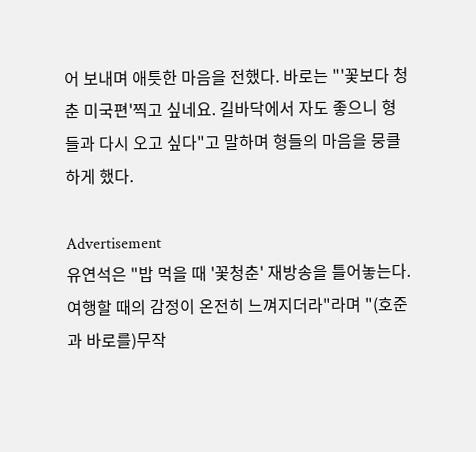어 보내며 애틋한 마음을 전했다. 바로는 "'꽃보다 청춘 미국편'찍고 싶네요. 길바닥에서 자도 좋으니 형들과 다시 오고 싶다"고 말하며 형들의 마음을 뭉클하게 했다.

Advertisement
유연석은 "밥 먹을 때 '꽃청춘' 재방송을 틀어놓는다. 여행할 때의 감정이 온전히 느껴지더라"라며 "(호준과 바로를)무작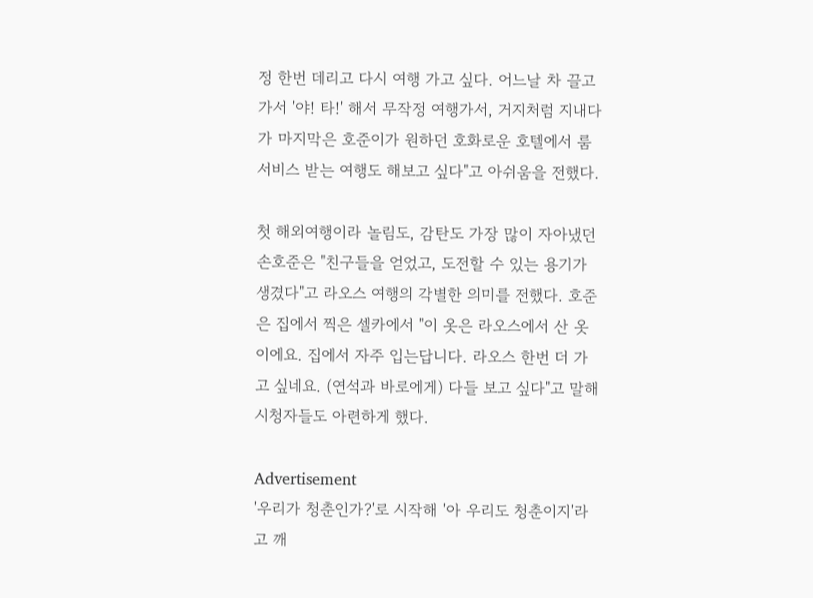정 한번 데리고 다시 여행 가고 싶다. 어느날 차 끌고 가서 '야! 타!' 해서 무작정 여행가서, 거지처럼 지내다가 마지막은 호준이가 원하던 호화로운 호텔에서 룸서비스 받는 여행도 해보고 싶다"고 아쉬움을 전했다.

첫 해외여행이라 놀림도, 감탄도 가장 많이 자아냈던 손호준은 "친구들을 얻었고, 도전할 수 있는 용기가 생겼다"고 라오스 여행의 각별한 의미를 전했다. 호준은 집에서 찍은 셀카에서 "이 옷은 라오스에서 산 옷이에요. 집에서 자주 입는답니다. 라오스 한번 더 가고 싶네요. (연석과 바로에게) 다들 보고 싶다"고 말해 시청자들도 아련하게 했다.

Advertisement
'우리가 청춘인가?'로 시작해 '아 우리도 청춘이지'라고 깨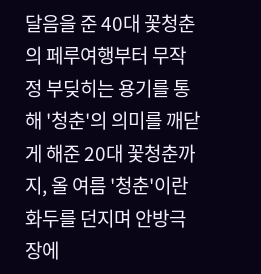달음을 준 40대 꽃청춘의 페루여행부터 무작정 부딪히는 용기를 통해 '청춘'의 의미를 깨닫게 해준 20대 꽃청춘까지, 올 여름 '청춘'이란 화두를 던지며 안방극장에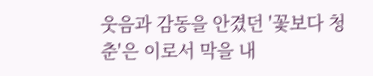웃음과 감동을 안겼던 '꽃보다 청춘'은 이로서 막을 내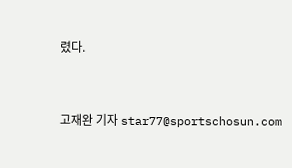렸다.


고재완 기자 star77@sportschosun.com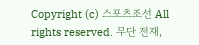Copyright (c) 스포츠조선 All rights reserved. 무단 전재,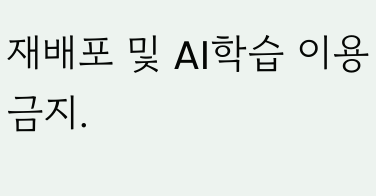재배포 및 AI학습 이용 금지.